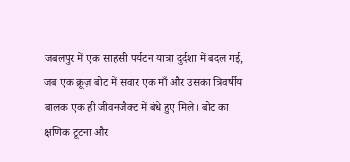जबलपुर में एक साहसी पर्यटन यात्रा दुर्दशा में बदल गई, जब एक क्रूज़ बोट में सवार एक माँ और उसका त्रिवर्षीय बालक एक ही जीवनजैक्ट में बंधे हुए मिले। बोट का क्षणिक टूटना और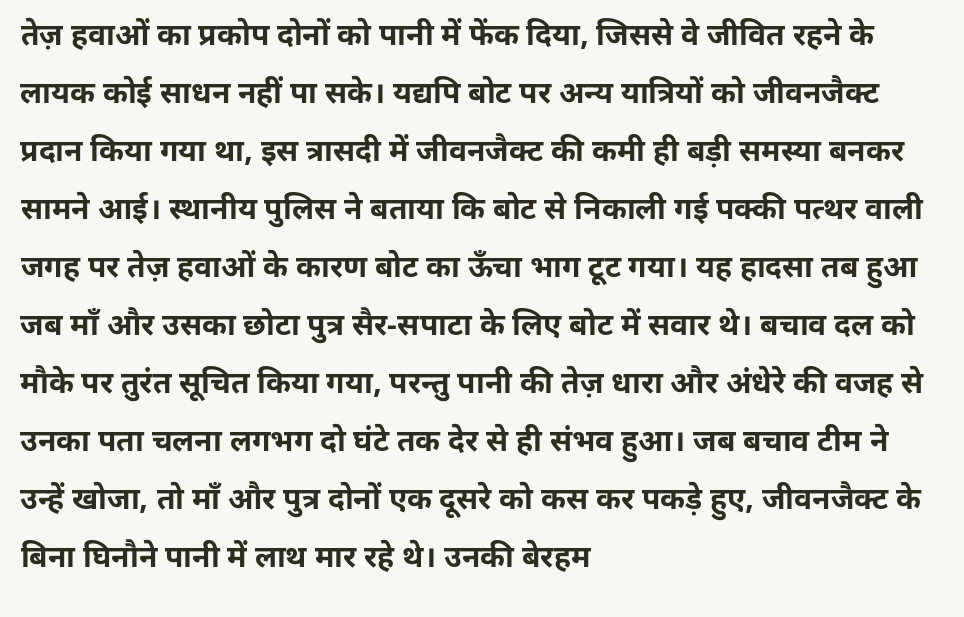तेज़ हवाओं का प्रकोप दोनों को पानी में फेंक दिया, जिससे वे जीवित रहने के लायक कोई साधन नहीं पा सके। यद्यपि बोट पर अन्य यात्रियों को जीवनजैक्ट प्रदान किया गया था, इस त्रासदी में जीवनजैक्ट की कमी ही बड़ी समस्या बनकर सामने आई। स्थानीय पुलिस ने बताया कि बोट से निकाली गई पक्की पत्थर वाली जगह पर तेज़ हवाओं के कारण बोट का ऊँचा भाग टूट गया। यह हादसा तब हुआ जब माँ और उसका छोटा पुत्र सैर‑सपाटा के लिए बोट में सवार थे। बचाव दल को मौके पर तुरंत सूचित किया गया, परन्तु पानी की तेज़ धारा और अंधेरे की वजह से उनका पता चलना लगभग दो घंटे तक देर से ही संभव हुआ। जब बचाव टीम ने उन्हें खोजा, तो माँ और पुत्र दोनों एक दूसरे को कस कर पकड़े हुए, जीवनजैक्ट के बिना घिनौने पानी में लाथ मार रहे थे। उनकी बेरहम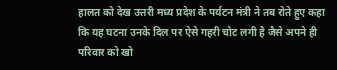हालत को देख उत्तरी मध्य प्रदेश के पर्यटन मंत्री ने तब रोते हुए कहा कि यह घटना उनके दिल पर ऐसे गहरी चोट लगी है जैसे अपने ही परिवार को खो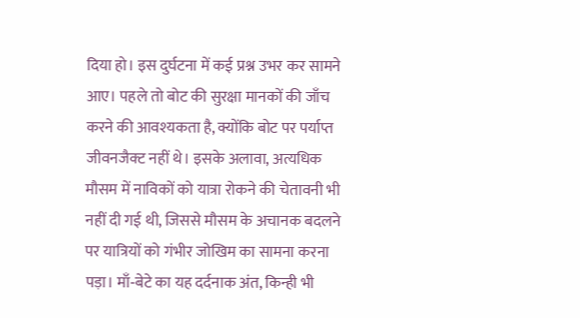दिया हो। इस दुर्घटना में कई प्रश्न उभर कर सामने आए। पहले तो बोट की सुरक्षा मानकों की जाँच करने की आवश्यकता है, क्योंकि बोट पर पर्याप्त जीवनजैक्ट नहीं थे। इसके अलावा, अत्यधिक मौसम में नाविकों को यात्रा रोकने की चेतावनी भी नहीं दी गई थी, जिससे मौसम के अचानक बदलने पर यात्रियों को गंभीर जोखिम का सामना करना पड़ा। माँ‑बेटे का यह दर्दनाक अंत, किन्ही भी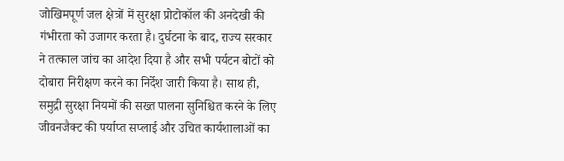जोखिमपूर्ण जल क्षेत्रों में सुरक्षा प्रोटोकॉल की अनदेखी की गंभीरता को उजागर करता है। दुर्घटना के बाद, राज्य सरकार ने तत्काल जांच का आदेश दिया है और सभी पर्यटन बोटों को दोबारा निरीक्षण करने का निर्देश जारी किया है। साथ ही, समुद्री सुरक्षा नियमों की सख्त पालना सुनिश्चित करने के लिए जीवनजैक्ट की पर्याप्त सप्लाई और उचित कार्यशालाओं का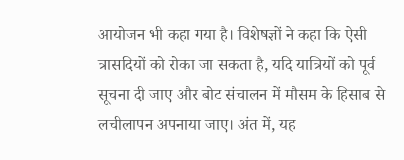आयोजन भी कहा गया है। विशेषज्ञों ने कहा कि ऐसी त्रासदियों को रोका जा सकता है, यदि यात्रियों को पूर्व सूचना दी जाए और बोट संचालन में मौसम के हिसाब से लचीलापन अपनाया जाए। अंत में, यह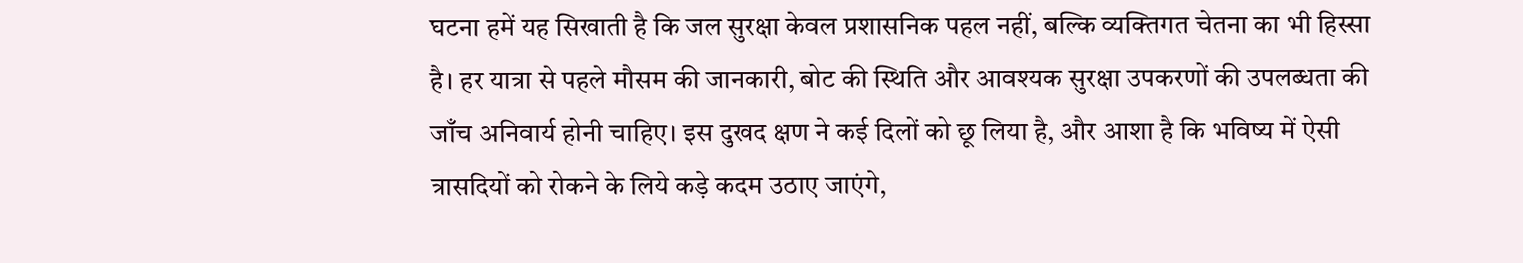घटना हमें यह सिखाती है कि जल सुरक्षा केवल प्रशासनिक पहल नहीं, बल्कि व्यक्तिगत चेतना का भी हिस्सा है। हर यात्रा से पहले मौसम की जानकारी, बोट की स्थिति और आवश्यक सुरक्षा उपकरणों की उपलब्धता की जाँच अनिवार्य होनी चाहिए। इस दुखद क्षण ने कई दिलों को छू लिया है, और आशा है कि भविष्य में ऐसी त्रासदियों को रोकने के लिये कड़े कदम उठाए जाएंगे,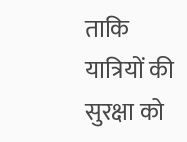ताकि यात्रियों की सुरक्षा को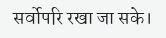सर्वोपरि रखा जा सके।